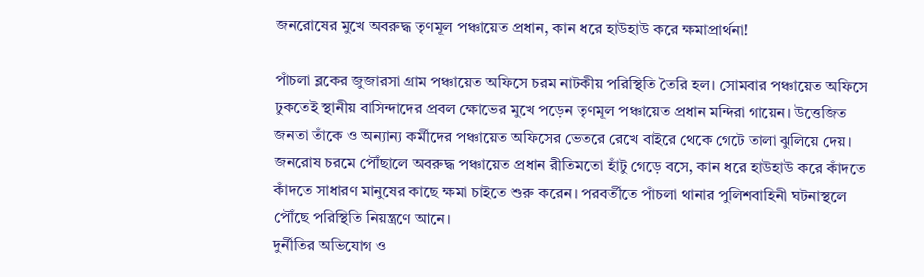জনরোষের মুখে অবরুদ্ধ তৃণমূল পঞ্চায়েত প্রধান, কান ধরে হাউহাউ করে ক্ষমাপ্রার্থনা!

পাঁচলা ব্লকের জুজারসা গ্রাম পঞ্চায়েত অফিসে চরম নাটকীয় পরিস্থিতি তৈরি হল। সোমবার পঞ্চায়েত অফিসে ঢুকতেই স্থানীয় বাসিন্দাদের প্রবল ক্ষোভের মুখে পড়েন তৃণমূল পঞ্চায়েত প্রধান মন্দিরা গায়েন। উত্তেজিত জনতা তাঁকে ও অন্যান্য কর্মীদের পঞ্চায়েত অফিসের ভেতরে রেখে বাইরে থেকে গেটে তালা ঝুলিয়ে দেয়। জনরোষ চরমে পৌঁছালে অবরুদ্ধ পঞ্চায়েত প্রধান রীতিমতো হাঁটু গেড়ে বসে, কান ধরে হাউহাউ করে কাঁদতে কাঁদতে সাধারণ মানুষের কাছে ক্ষমা চাইতে শুরু করেন। পরবর্তীতে পাঁচলা থানার পুলিশবাহিনী ঘটনাস্থলে পৌঁছে পরিস্থিতি নিয়ন্ত্রণে আনে।
দুর্নীতির অভিযোগ ও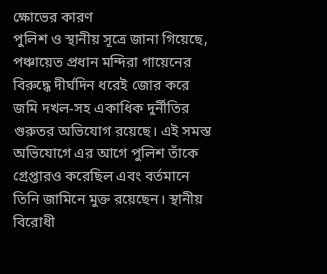ক্ষোভের কারণ
পুলিশ ও স্থানীয় সূত্রে জানা গিয়েছে, পঞ্চায়েত প্রধান মন্দিরা গায়েনের বিরুদ্ধে দীর্ঘদিন ধরেই জোর করে জমি দখল-সহ একাধিক দুর্নীতির গুরুতর অভিযোগ রয়েছে। এই সমস্ত অভিযোগে এর আগে পুলিশ তাঁকে গ্রেপ্তারও করেছিল এবং বর্তমানে তিনি জামিনে মুক্ত রয়েছেন। স্থানীয় বিরোধী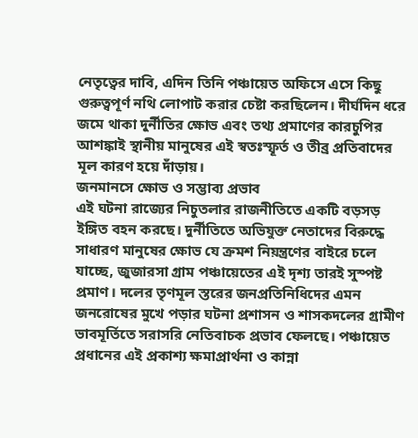নেতৃত্বের দাবি, এদিন তিনি পঞ্চায়েত অফিসে এসে কিছু গুরুত্বপূর্ণ নথি লোপাট করার চেষ্টা করছিলেন। দীর্ঘদিন ধরে জমে থাকা দুর্নীতির ক্ষোভ এবং তথ্য প্রমাণের কারচুপির আশঙ্কাই স্থানীয় মানুষের এই স্বতঃস্ফূর্ত ও তীব্র প্রতিবাদের মূল কারণ হয়ে দাঁড়ায়।
জনমানসে ক্ষোভ ও সম্ভাব্য প্রভাব
এই ঘটনা রাজ্যের নিচুতলার রাজনীতিতে একটি বড়সড় ইঙ্গিত বহন করছে। দুর্নীতিতে অভিযুক্ত নেতাদের বিরুদ্ধে সাধারণ মানুষের ক্ষোভ যে ক্রমশ নিয়ন্ত্রণের বাইরে চলে যাচ্ছে, জুজারসা গ্রাম পঞ্চায়েতের এই দৃশ্য তারই সুস্পষ্ট প্রমাণ। দলের তৃণমূল স্তরের জনপ্রতিনিধিদের এমন জনরোষের মুখে পড়ার ঘটনা প্রশাসন ও শাসকদলের গ্রামীণ ভাবমূর্তিতে সরাসরি নেতিবাচক প্রভাব ফেলছে। পঞ্চায়েত প্রধানের এই প্রকাশ্য ক্ষমাপ্রার্থনা ও কান্না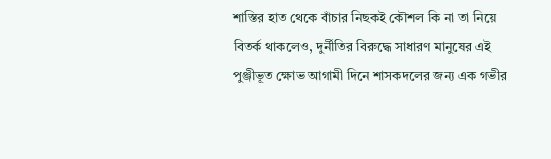শাস্তির হাত থেকে বাঁচার নিছকই কৌশল কি না তা নিয়ে বিতর্ক থাকলেও, দুর্নীতির বিরুদ্ধে সাধারণ মানুষের এই পুঞ্জীভূত ক্ষোভ আগামী দিনে শাসকদলের জন্য এক গভীর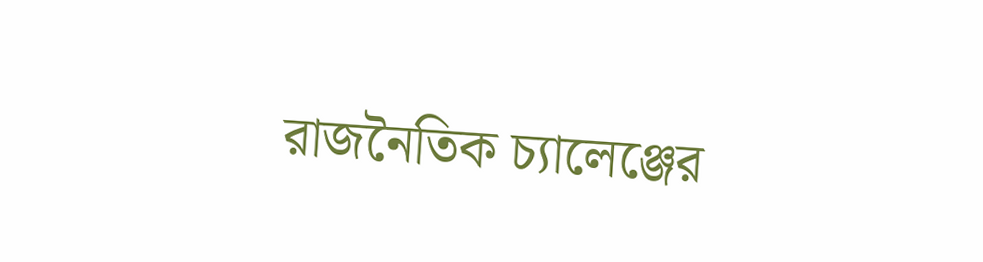রাজনৈতিক চ্যালেঞ্জের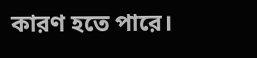কারণ হতে পারে।